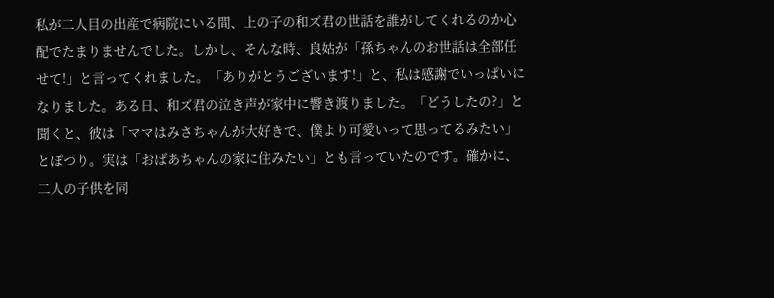私が二人目の出産で病院にいる間、上の子の和ズ君の世話を誰がしてくれるのか心配でたまりませんでした。しかし、そんな時、良姑が「孫ちゃんのお世話は全部任せて!」と言ってくれました。「ありがとうございます!」と、私は感謝でいっぱいになりました。ある日、和ズ君の泣き声が家中に響き渡りました。「どうしたの?」と聞くと、彼は「ママはみさちゃんが大好きで、僕より可愛いって思ってるみたい」とぽつり。実は「おばあちゃんの家に住みたい」とも言っていたのです。確かに、二人の子供を同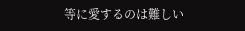等に愛するのは難しい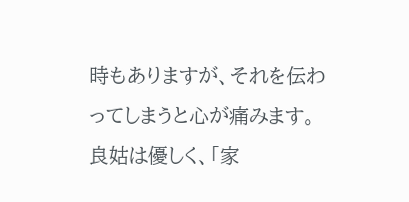時もありますが、それを伝わってしまうと心が痛みます。良姑は優しく、「家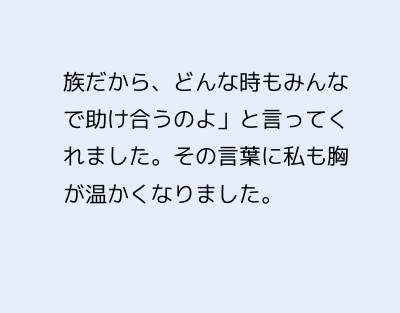族だから、どんな時もみんなで助け合うのよ」と言ってくれました。その言葉に私も胸が温かくなりました。